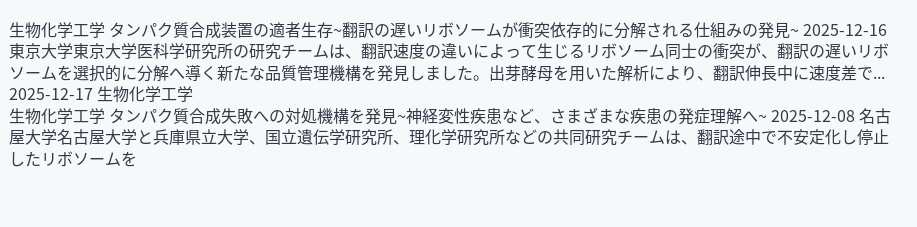生物化学工学 タンパク質合成装置の適者生存~翻訳の遅いリボソームが衝突依存的に分解される仕組みの発見~ 2025-12-16 東京大学東京大学医科学研究所の研究チームは、翻訳速度の違いによって生じるリボソーム同士の衝突が、翻訳の遅いリボソームを選択的に分解へ導く新たな品質管理機構を発見しました。出芽酵母を用いた解析により、翻訳伸長中に速度差で... 2025-12-17 生物化学工学
生物化学工学 タンパク質合成失敗への対処機構を発見~神経変性疾患など、さまざまな疾患の発症理解へ~ 2025-12-08 名古屋大学名古屋大学と兵庫県立大学、国立遺伝学研究所、理化学研究所などの共同研究チームは、翻訳途中で不安定化し停止したリボソームを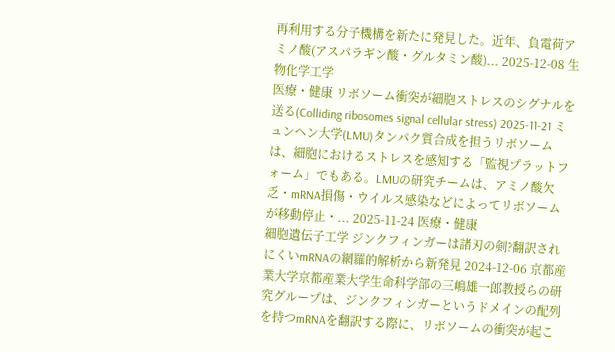再利用する分子機構を新たに発見した。近年、負電荷アミノ酸(アスパラギン酸・グルタミン酸)... 2025-12-08 生物化学工学
医療・健康 リボソーム衝突が細胞ストレスのシグナルを送る(Colliding ribosomes signal cellular stress) 2025-11-21 ミュンヘン大学(LMU)タンパク質合成を担うリボソームは、細胞におけるストレスを感知する「監視プラットフォーム」でもある。LMUの研究チームは、アミノ酸欠乏・mRNA損傷・ウイルス感染などによってリボソームが移動停止・... 2025-11-24 医療・健康
細胞遺伝子工学 ジンクフィンガーは諸刃の剣?翻訳されにくいmRNAの網羅的解析から新発見 2024-12-06 京都産業大学京都産業大学生命科学部の三嶋雄一郎教授らの研究グループは、ジンクフィンガーというドメインの配列を持つmRNAを翻訳する際に、リボソームの衝突が起こ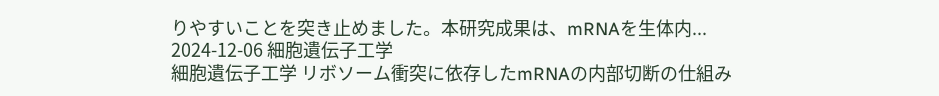りやすいことを突き止めました。本研究成果は、mRNAを生体内... 2024-12-06 細胞遺伝子工学
細胞遺伝子工学 リボソーム衝突に依存したmRNAの内部切断の仕組み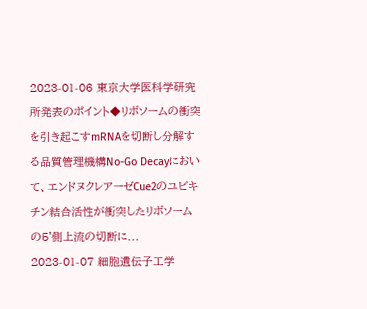2023-01-06 東京大学医科学研究所発表のポイント◆リボソームの衝突を引き起こすmRNAを切断し分解する品質管理機構No-Go Decayにおいて、エンドヌクレアーゼCue2のユビキチン結合活性が衝突したリボソームの5'側上流の切断に... 2023-01-07 細胞遺伝子工学